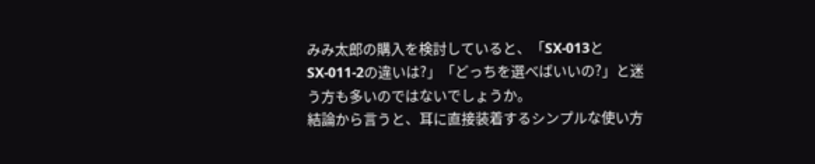みみ太郎の購入を検討していると、「SX-013とSX-011-2の違いは?」「どっちを選べばいいの?」と迷う方も多いのではないでしょうか。
結論から言うと、耳に直接装着するシンプルな使い方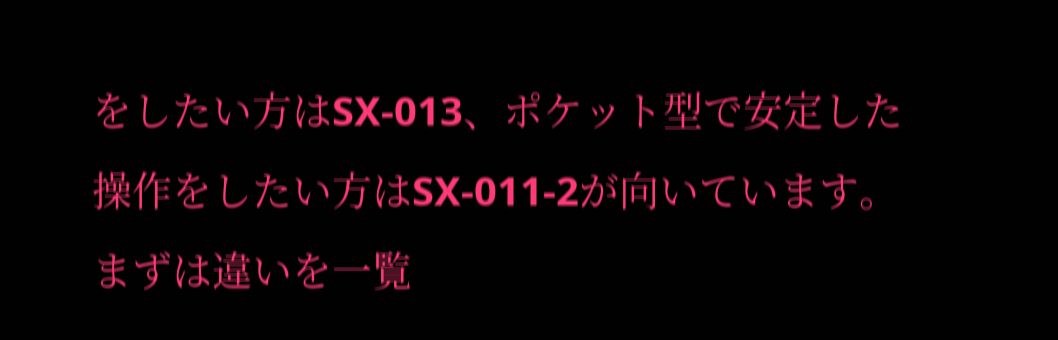をしたい方はSX-013、ポケット型で安定した操作をしたい方はSX-011-2が向いています。
まずは違いを一覧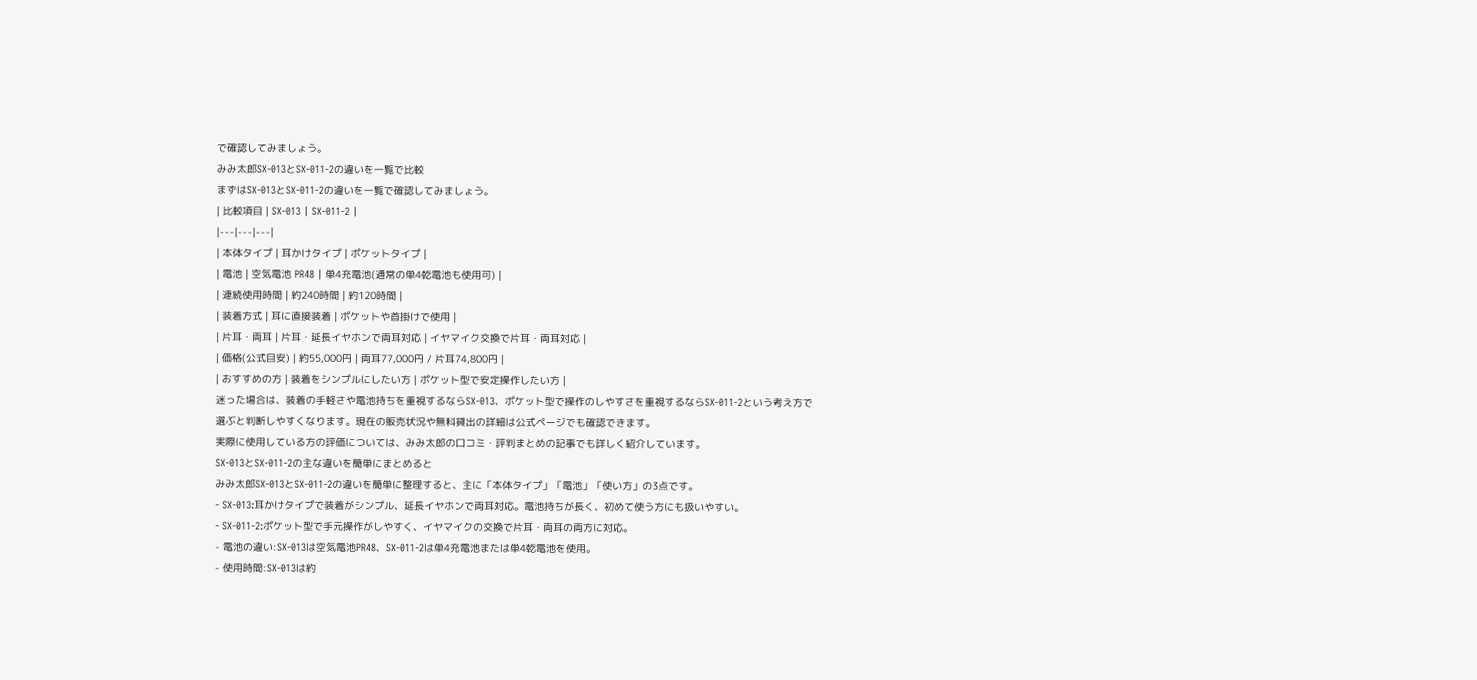で確認してみましょう。
みみ太郎SX-013とSX-011-2の違いを一覧で比較
まずはSX-013とSX-011-2の違いを一覧で確認してみましょう。
| 比較項目 | SX-013 | SX-011-2 |
|---|---|---|
| 本体タイプ | 耳かけタイプ | ポケットタイプ |
| 電池 | 空気電池 PR48 | 単4充電池(通常の単4乾電池も使用可) |
| 連続使用時間 | 約240時間 | 約120時間 |
| 装着方式 | 耳に直接装着 | ポケットや首掛けで使用 |
| 片耳・両耳 | 片耳・延長イヤホンで両耳対応 | イヤマイク交換で片耳・両耳対応 |
| 価格(公式目安) | 約55,000円 | 両耳77,000円 / 片耳74,800円 |
| おすすめの方 | 装着をシンプルにしたい方 | ポケット型で安定操作したい方 |
迷った場合は、装着の手軽さや電池持ちを重視するならSX-013、ポケット型で操作のしやすさを重視するならSX-011-2という考え方で選ぶと判断しやすくなります。現在の販売状況や無料貸出の詳細は公式ページでも確認できます。
実際に使用している方の評価については、みみ太郎の口コミ・評判まとめの記事でも詳しく紹介しています。
SX-013とSX-011-2の主な違いを簡単にまとめると
みみ太郎SX-013とSX-011-2の違いを簡単に整理すると、主に「本体タイプ」「電池」「使い方」の3点です。
- SX-013:耳かけタイプで装着がシンプル、延長イヤホンで両耳対応。電池持ちが長く、初めて使う方にも扱いやすい。
- SX-011-2:ポケット型で手元操作がしやすく、イヤマイクの交換で片耳・両耳の両方に対応。
- 電池の違い:SX-013は空気電池PR48、SX-011-2は単4充電池または単4乾電池を使用。
- 使用時間:SX-013は約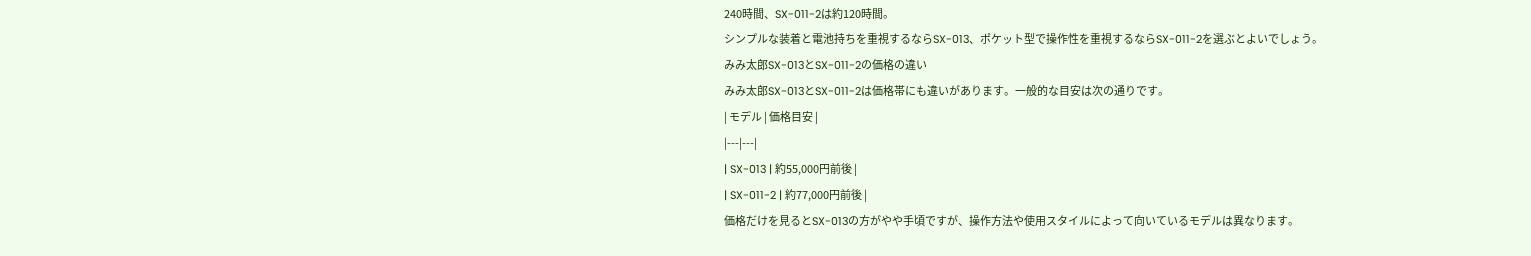240時間、SX-011-2は約120時間。
シンプルな装着と電池持ちを重視するならSX-013、ポケット型で操作性を重視するならSX-011-2を選ぶとよいでしょう。
みみ太郎SX-013とSX-011-2の価格の違い
みみ太郎SX-013とSX-011-2は価格帯にも違いがあります。一般的な目安は次の通りです。
| モデル | 価格目安 |
|---|---|
| SX-013 | 約55,000円前後 |
| SX-011-2 | 約77,000円前後 |
価格だけを見るとSX-013の方がやや手頃ですが、操作方法や使用スタイルによって向いているモデルは異なります。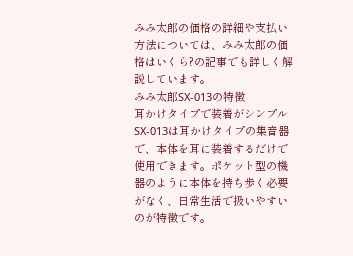みみ太郎の価格の詳細や支払い方法については、みみ太郎の価格はいくら?の記事でも詳しく解説しています。
みみ太郎SX-013の特徴
耳かけタイプで装着がシンプル
SX-013は耳かけタイプの集音器で、本体を耳に装着するだけで使用できます。ポケット型の機器のように本体を持ち歩く必要がなく、日常生活で扱いやすいのが特徴です。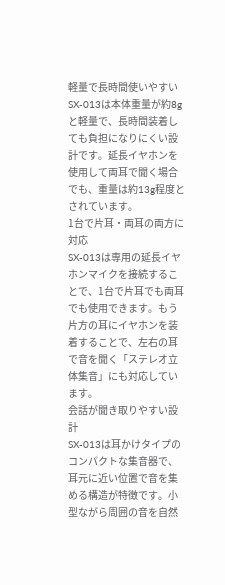軽量で長時間使いやすい
SX-013は本体重量が約8gと軽量で、長時間装着しても負担になりにくい設計です。延長イヤホンを使用して両耳で聞く場合でも、重量は約13g程度とされています。
1台で片耳・両耳の両方に対応
SX-013は専用の延長イヤホンマイクを接続することで、1台で片耳でも両耳でも使用できます。もう片方の耳にイヤホンを装着することで、左右の耳で音を聞く「ステレオ立体集音」にも対応しています。
会話が聞き取りやすい設計
SX-013は耳かけタイプのコンパクトな集音器で、耳元に近い位置で音を集める構造が特徴です。小型ながら周囲の音を自然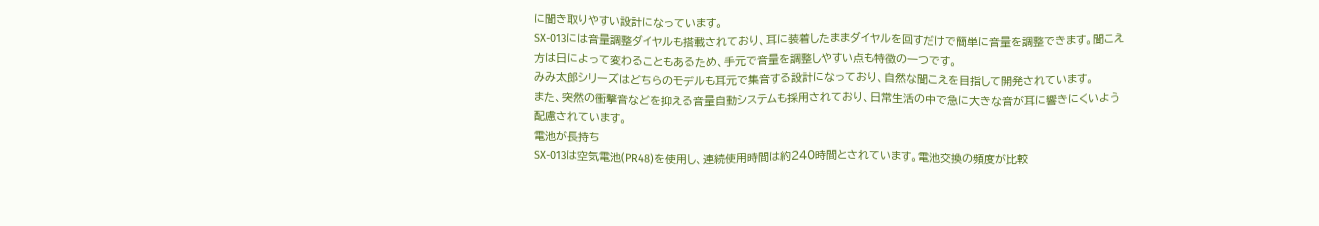に聞き取りやすい設計になっています。
SX-013には音量調整ダイヤルも搭載されており、耳に装着したままダイヤルを回すだけで簡単に音量を調整できます。聞こえ方は日によって変わることもあるため、手元で音量を調整しやすい点も特徴の一つです。
みみ太郎シリーズはどちらのモデルも耳元で集音する設計になっており、自然な聞こえを目指して開発されています。
また、突然の衝撃音などを抑える音量自動システムも採用されており、日常生活の中で急に大きな音が耳に響きにくいよう配慮されています。
電池が長持ち
SX-013は空気電池(PR48)を使用し、連続使用時間は約240時間とされています。電池交換の頻度が比較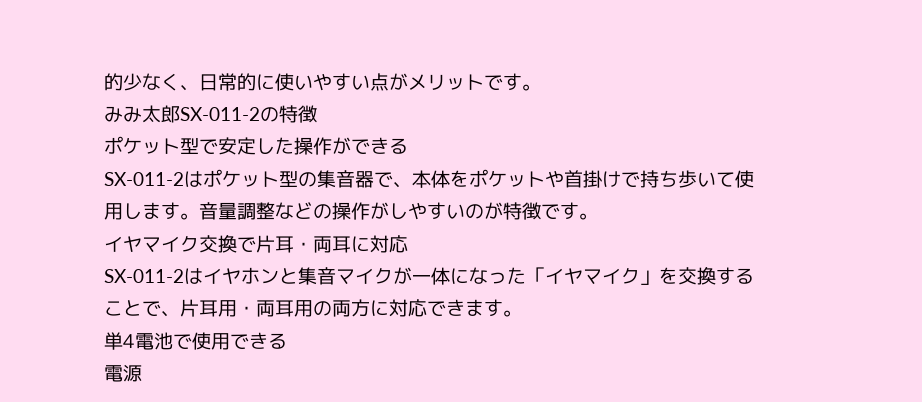的少なく、日常的に使いやすい点がメリットです。
みみ太郎SX-011-2の特徴
ポケット型で安定した操作ができる
SX-011-2はポケット型の集音器で、本体をポケットや首掛けで持ち歩いて使用します。音量調整などの操作がしやすいのが特徴です。
イヤマイク交換で片耳・両耳に対応
SX-011-2はイヤホンと集音マイクが一体になった「イヤマイク」を交換することで、片耳用・両耳用の両方に対応できます。
単4電池で使用できる
電源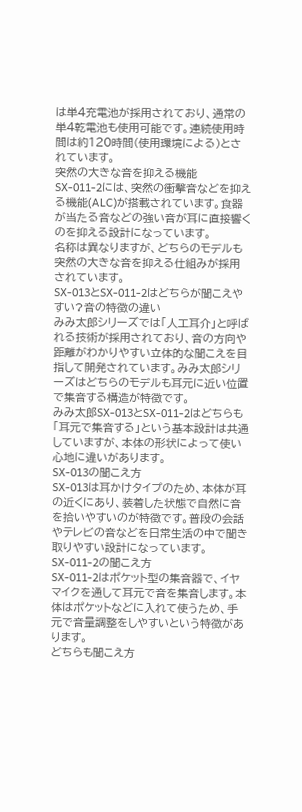は単4充電池が採用されており、通常の単4乾電池も使用可能です。連続使用時間は約120時間(使用環境による)とされています。
突然の大きな音を抑える機能
SX-011-2には、突然の衝撃音などを抑える機能(ALC)が搭載されています。食器が当たる音などの強い音が耳に直接響くのを抑える設計になっています。
名称は異なりますが、どちらのモデルも突然の大きな音を抑える仕組みが採用されています。
SX-013とSX-011-2はどちらが聞こえやすい?音の特徴の違い
みみ太郎シリーズでは「人工耳介」と呼ばれる技術が採用されており、音の方向や距離がわかりやすい立体的な聞こえを目指して開発されています。みみ太郎シリーズはどちらのモデルも耳元に近い位置で集音する構造が特徴です。
みみ太郎SX-013とSX-011-2はどちらも「耳元で集音する」という基本設計は共通していますが、本体の形状によって使い心地に違いがあります。
SX-013の聞こえ方
SX-013は耳かけタイプのため、本体が耳の近くにあり、装着した状態で自然に音を拾いやすいのが特徴です。普段の会話やテレビの音などを日常生活の中で聞き取りやすい設計になっています。
SX-011-2の聞こえ方
SX-011-2はポケット型の集音器で、イヤマイクを通して耳元で音を集音します。本体はポケットなどに入れて使うため、手元で音量調整をしやすいという特徴があります。
どちらも聞こえ方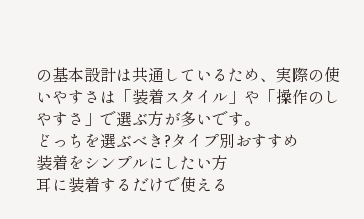の基本設計は共通しているため、実際の使いやすさは「装着スタイル」や「操作のしやすさ」で選ぶ方が多いです。
どっちを選ぶべき?タイプ別おすすめ
装着をシンプルにしたい方
耳に装着するだけで使える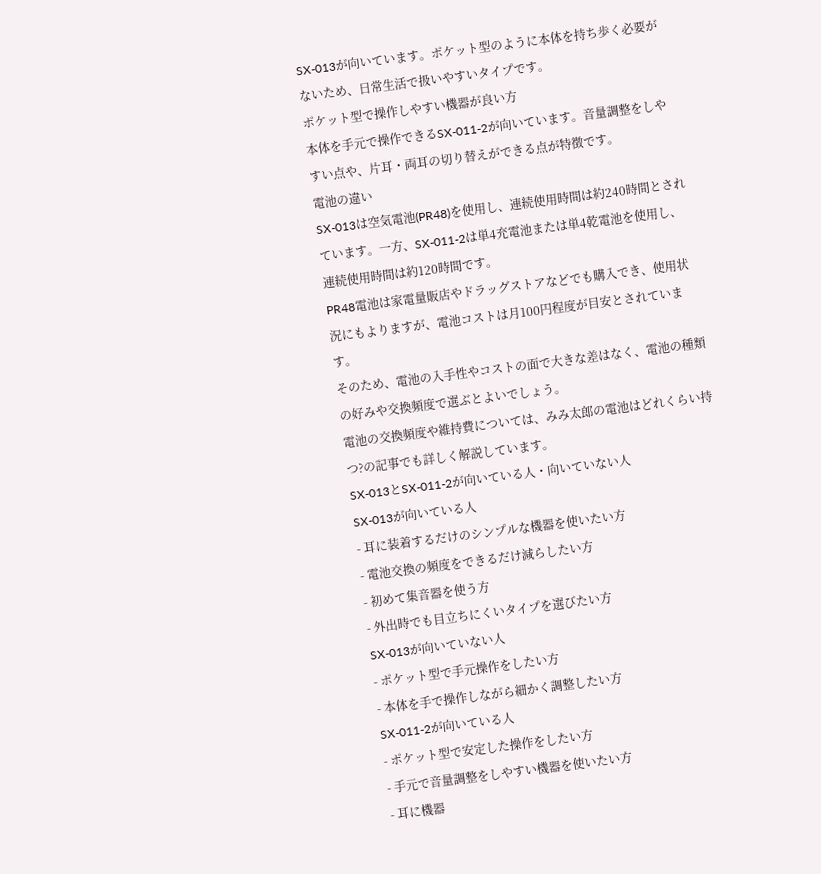SX-013が向いています。ポケット型のように本体を持ち歩く必要がないため、日常生活で扱いやすいタイプです。
ポケット型で操作しやすい機器が良い方
本体を手元で操作できるSX-011-2が向いています。音量調整をしやすい点や、片耳・両耳の切り替えができる点が特徴です。
電池の違い
SX-013は空気電池(PR48)を使用し、連続使用時間は約240時間とされています。一方、SX-011-2は単4充電池または単4乾電池を使用し、連続使用時間は約120時間です。
PR48電池は家電量販店やドラッグストアなどでも購入でき、使用状況にもよりますが、電池コストは月100円程度が目安とされています。
そのため、電池の入手性やコストの面で大きな差はなく、電池の種類の好みや交換頻度で選ぶとよいでしょう。
電池の交換頻度や維持費については、みみ太郎の電池はどれくらい持つ?の記事でも詳しく解説しています。
SX-013とSX-011-2が向いている人・向いていない人
SX-013が向いている人
- 耳に装着するだけのシンプルな機器を使いたい方
- 電池交換の頻度をできるだけ減らしたい方
- 初めて集音器を使う方
- 外出時でも目立ちにくいタイプを選びたい方
SX-013が向いていない人
- ポケット型で手元操作をしたい方
- 本体を手で操作しながら細かく調整したい方
SX-011-2が向いている人
- ポケット型で安定した操作をしたい方
- 手元で音量調整をしやすい機器を使いたい方
- 耳に機器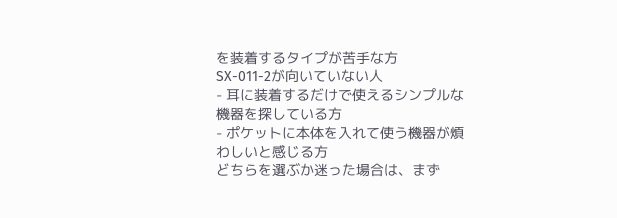を装着するタイプが苦手な方
SX-011-2が向いていない人
- 耳に装着するだけで使えるシンプルな機器を探している方
- ポケットに本体を入れて使う機器が煩わしいと感じる方
どちらを選ぶか迷った場合は、まず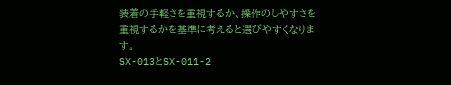装着の手軽さを重視するか、操作のしやすさを重視するかを基準に考えると選びやすくなります。
SX-013とSX-011-2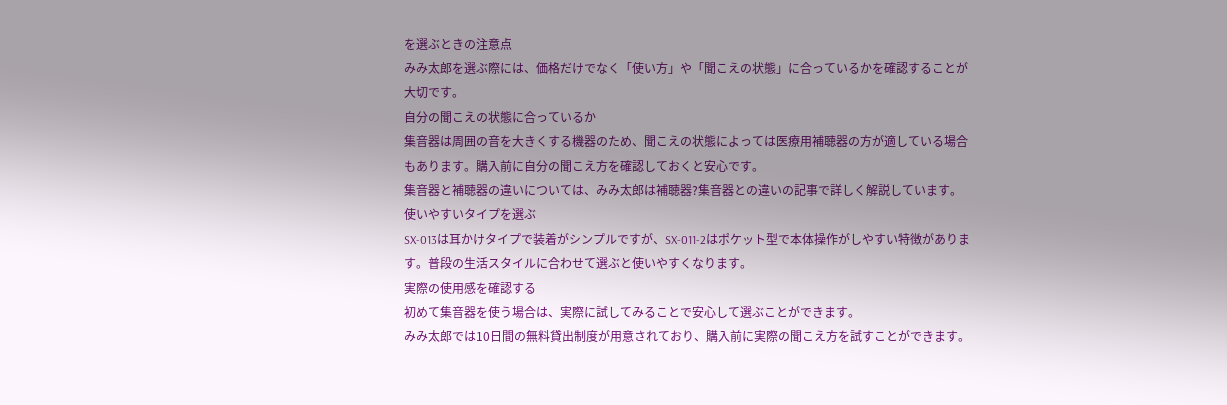を選ぶときの注意点
みみ太郎を選ぶ際には、価格だけでなく「使い方」や「聞こえの状態」に合っているかを確認することが大切です。
自分の聞こえの状態に合っているか
集音器は周囲の音を大きくする機器のため、聞こえの状態によっては医療用補聴器の方が適している場合もあります。購入前に自分の聞こえ方を確認しておくと安心です。
集音器と補聴器の違いについては、みみ太郎は補聴器?集音器との違いの記事で詳しく解説しています。
使いやすいタイプを選ぶ
SX-013は耳かけタイプで装着がシンプルですが、SX-011-2はポケット型で本体操作がしやすい特徴があります。普段の生活スタイルに合わせて選ぶと使いやすくなります。
実際の使用感を確認する
初めて集音器を使う場合は、実際に試してみることで安心して選ぶことができます。
みみ太郎では10日間の無料貸出制度が用意されており、購入前に実際の聞こえ方を試すことができます。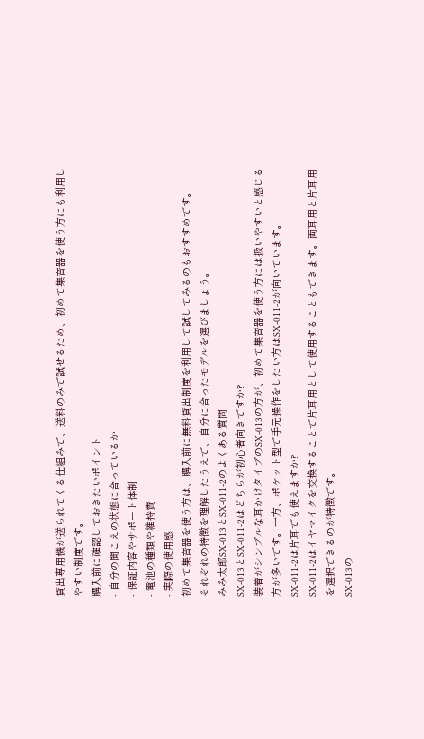貸出専用機が送られてくる仕組みで、送料のみで試せるため、初めて集音器を使う方にも利用しやすい制度です。
購入前に確認しておきたいポイント
- 自分の聞こえの状態に合っているか
- 保証内容やサポート体制
- 電池の種類や維持費
- 実際の使用感
初めて集音器を使う方は、購入前に無料貸出制度を利用して試してみるのもおすすめです。
それぞれの特徴を理解したうえで、自分に合ったモデルを選びましょう。
みみ太郎SX-013とSX-011-2のよくある質問
SX-013とSX-011-2はどちらが初心者向きですか?
装着がシンプルな耳かけタイプのSX-013の方が、初めて集音器を使う方には扱いやすいと感じる方が多いです。一方、ポケット型で手元操作をしたい方はSX-011-2が向いています。
SX-011-2は片耳でも使えますか?
SX-011-2はイヤマイクを交換することで片耳用として使用することもできます。両耳用と片耳用を選択できるのが特徴です。
SX-013の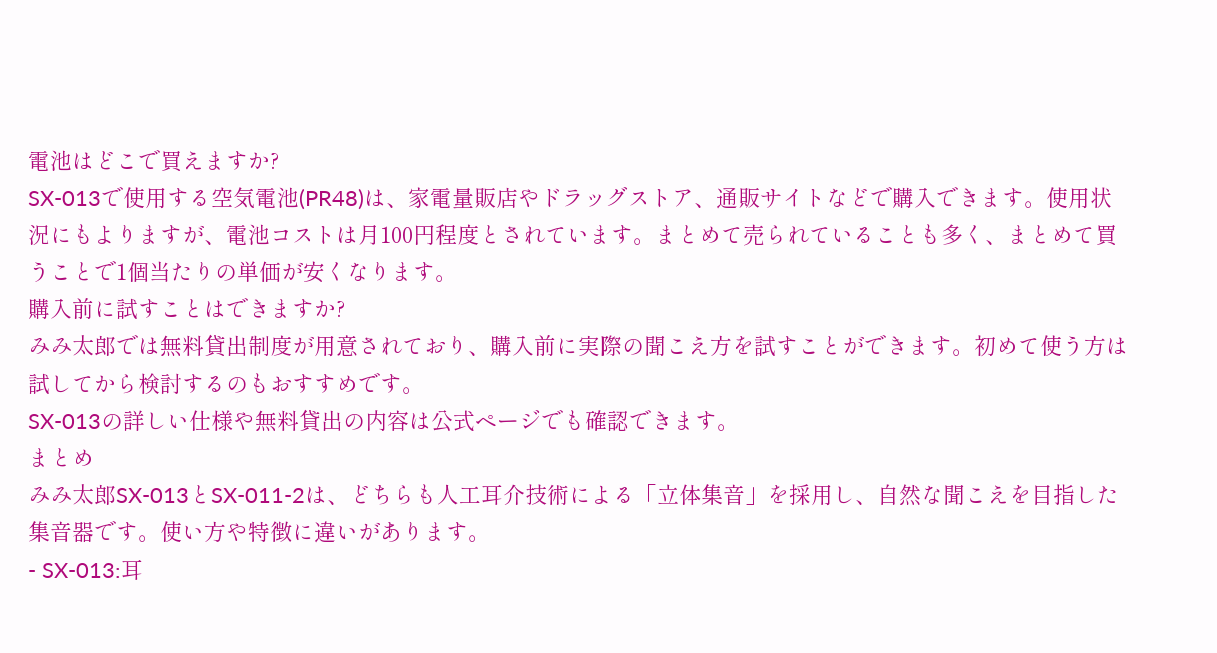電池はどこで買えますか?
SX-013で使用する空気電池(PR48)は、家電量販店やドラッグストア、通販サイトなどで購入できます。使用状況にもよりますが、電池コストは月100円程度とされています。まとめて売られていることも多く、まとめて買うことで1個当たりの単価が安くなります。
購入前に試すことはできますか?
みみ太郎では無料貸出制度が用意されており、購入前に実際の聞こえ方を試すことができます。初めて使う方は試してから検討するのもおすすめです。
SX-013の詳しい仕様や無料貸出の内容は公式ページでも確認できます。
まとめ
みみ太郎SX-013とSX-011-2は、どちらも人工耳介技術による「立体集音」を採用し、自然な聞こえを目指した集音器です。使い方や特徴に違いがあります。
- SX-013:耳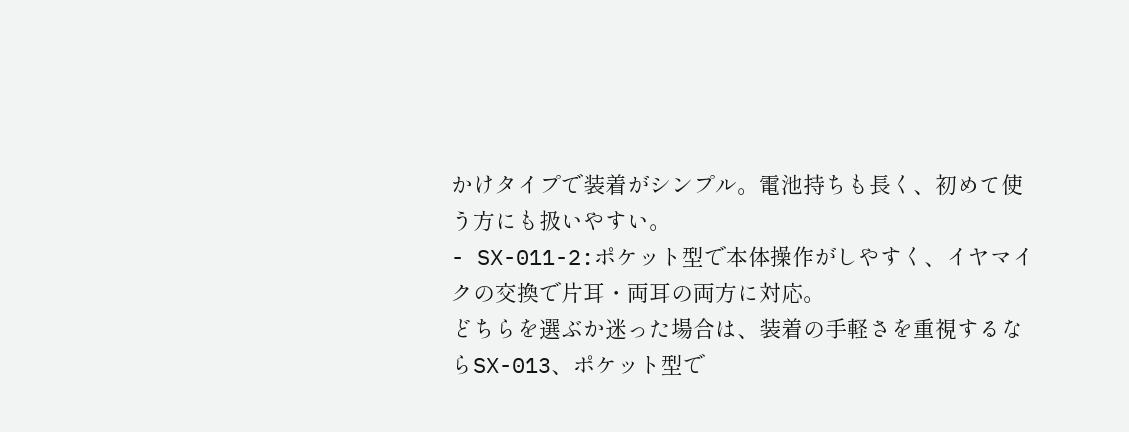かけタイプで装着がシンプル。電池持ちも長く、初めて使う方にも扱いやすい。
- SX-011-2:ポケット型で本体操作がしやすく、イヤマイクの交換で片耳・両耳の両方に対応。
どちらを選ぶか迷った場合は、装着の手軽さを重視するならSX-013、ポケット型で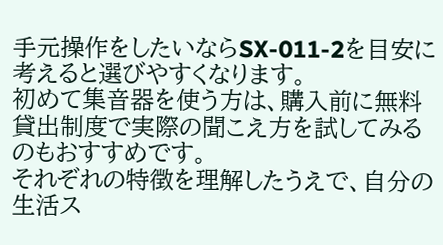手元操作をしたいならSX-011-2を目安に考えると選びやすくなります。
初めて集音器を使う方は、購入前に無料貸出制度で実際の聞こえ方を試してみるのもおすすめです。
それぞれの特徴を理解したうえで、自分の生活ス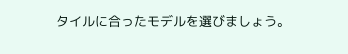タイルに合ったモデルを選びましょう。